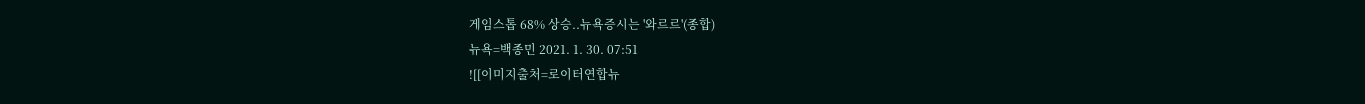게임스톱 68% 상승..뉴욕증시는 '와르르'(종합)
뉴욕=백종민 2021. 1. 30. 07:51
![[이미지출처=로이터연합뉴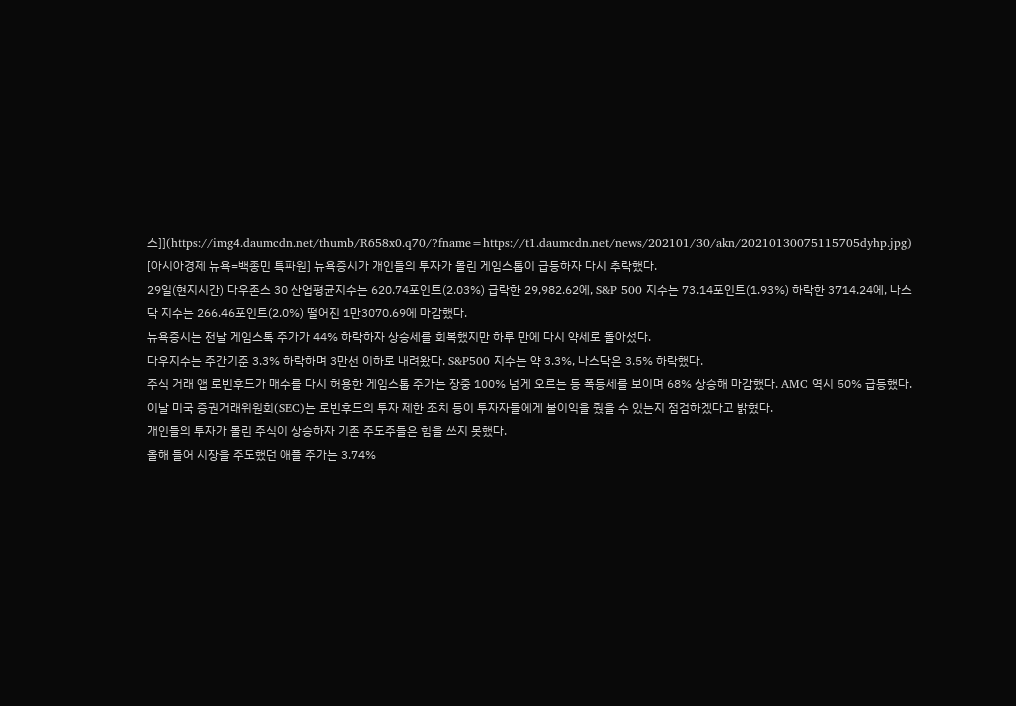스]](https://img4.daumcdn.net/thumb/R658x0.q70/?fname=https://t1.daumcdn.net/news/202101/30/akn/20210130075115705dyhp.jpg)
[아시아경제 뉴욕=백종민 특파원] 뉴욕증시가 개인들의 투자가 몰린 게임스톱이 급등하자 다시 추락했다.
29일(현지시간) 다우존스 30 산업평균지수는 620.74포인트(2.03%) 급락한 29,982.62에, S&P 500 지수는 73.14포인트(1.93%) 하락한 3714.24에, 나스닥 지수는 266.46포인트(2.0%) 떨어진 1만3070.69에 마감했다.
뉴욕증시는 전날 게임스톡 주가가 44% 하락하자 상승세를 회복했지만 하루 만에 다시 약세로 돌아섰다.
다우지수는 주간기준 3.3% 하락하며 3만선 이하로 내려왔다. S&P500 지수는 약 3.3%, 나스닥은 3.5% 하락했다.
주식 거래 앱 로빈후드가 매수를 다시 허용한 게임스톱 주가는 장중 100% 넘게 오르는 등 폭등세를 보이며 68% 상승해 마감했다. AMC 역시 50% 급등했다.
이날 미국 증권거래위원회(SEC)는 로빈후드의 투자 제한 조치 등이 투자자들에게 불이익을 줬을 수 있는지 점검하겠다고 밝혔다.
개인들의 투자가 몰린 주식이 상승하자 기존 주도주들은 힘을 쓰지 못했다.
올해 들어 시장을 주도했던 애플 주가는 3.74%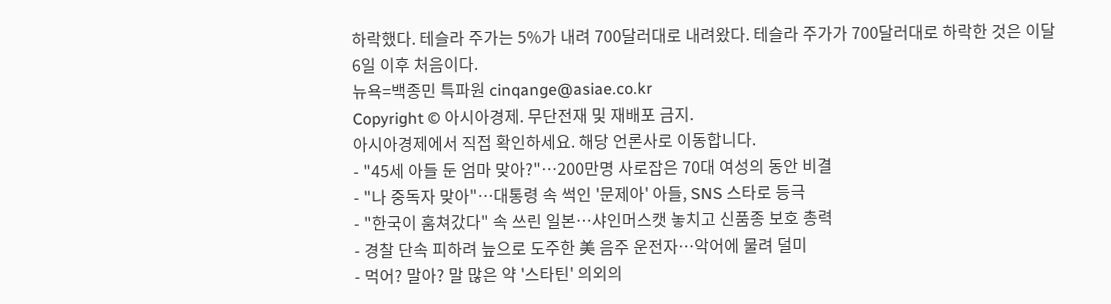하락했다. 테슬라 주가는 5%가 내려 700달러대로 내려왔다. 테슬라 주가가 700달러대로 하락한 것은 이달 6일 이후 처음이다.
뉴욕=백종민 특파원 cinqange@asiae.co.kr
Copyright © 아시아경제. 무단전재 및 재배포 금지.
아시아경제에서 직접 확인하세요. 해당 언론사로 이동합니다.
- "45세 아들 둔 엄마 맞아?"…200만명 사로잡은 70대 여성의 동안 비결
- "나 중독자 맞아"…대통령 속 썩인 '문제아' 아들, SNS 스타로 등극
- "한국이 훔쳐갔다" 속 쓰린 일본…샤인머스캣 놓치고 신품종 보호 총력
- 경찰 단속 피하려 늪으로 도주한 美 음주 운전자…악어에 물려 덜미
- 먹어? 말아? 말 많은 약 '스타틴' 의외의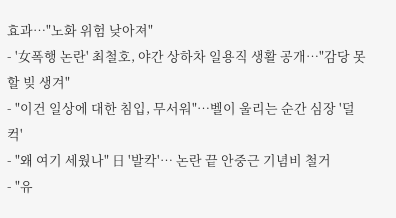효과…"노화 위험 낮아져"
- '女폭행 논란' 최철호, 야간 상하차 일용직 생활 공개…"감당 못할 빚 생겨"
- "이건 일상에 대한 침입, 무서워"…벨이 울리는 순간 심장 '덜컥'
- "왜 여기 세웠나" 日 '발칵'… 논란 끝 안중근 기념비 철거
- "유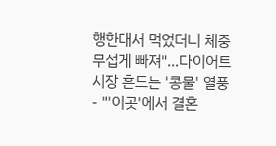행한대서 먹었더니 체중 무섭게 빠져"…다이어트 시장 흔드는 '콩물' 열풍
- "'이곳'에서 결혼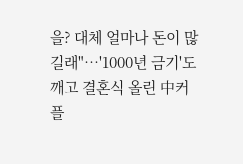을? 대체 얼마나 돈이 많길래"…'1000년 금기'도 깨고 결혼식 올린 中커플